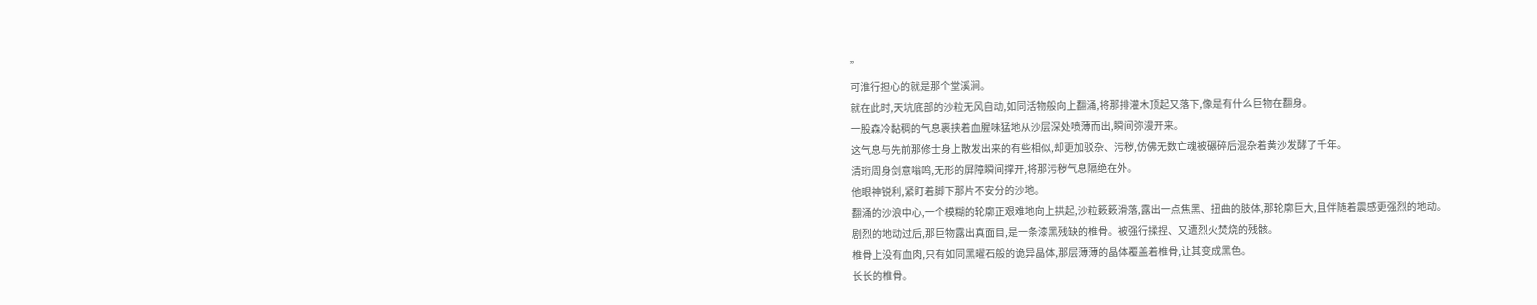”
可淮行担心的就是那个堂溪涧。
就在此时,天坑底部的沙粒无风自动,如同活物般向上翻涌,将那排灌木顶起又落下,像是有什么巨物在翻身。
一股森冷黏稠的气息裹挟着血腥味猛地从沙层深处喷薄而出,瞬间弥漫开来。
这气息与先前那修士身上散发出来的有些相似,却更加驳杂、污秽,仿佛无数亡魂被碾碎后混杂着黄沙发酵了千年。
清珩周身剑意嗡鸣,无形的屏障瞬间撑开,将那污秽气息隔绝在外。
他眼神锐利,紧盯着脚下那片不安分的沙地。
翻涌的沙浪中心,一个模糊的轮廓正艰难地向上拱起,沙粒簌簌滑落,露出一点焦黑、扭曲的肢体,那轮廓巨大,且伴随着震感更强烈的地动。
剧烈的地动过后,那巨物露出真面目,是一条漆黑残缺的椎骨。被强行揉捏、又遭烈火焚烧的残骸。
椎骨上没有血肉,只有如同黑曜石般的诡异晶体,那层薄薄的晶体覆盖着椎骨,让其变成黑色。
长长的椎骨。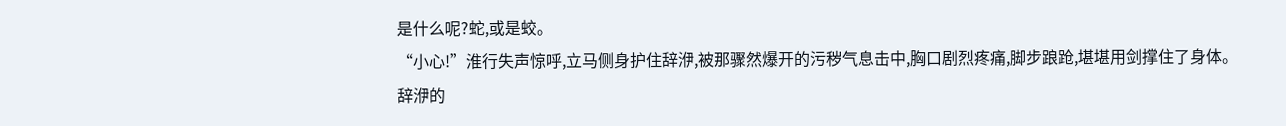是什么呢?蛇,或是蛟。
“小心!”淮行失声惊呼,立马侧身护住辞洢,被那骤然爆开的污秽气息击中,胸口剧烈疼痛,脚步踉跄,堪堪用剑撑住了身体。
辞洢的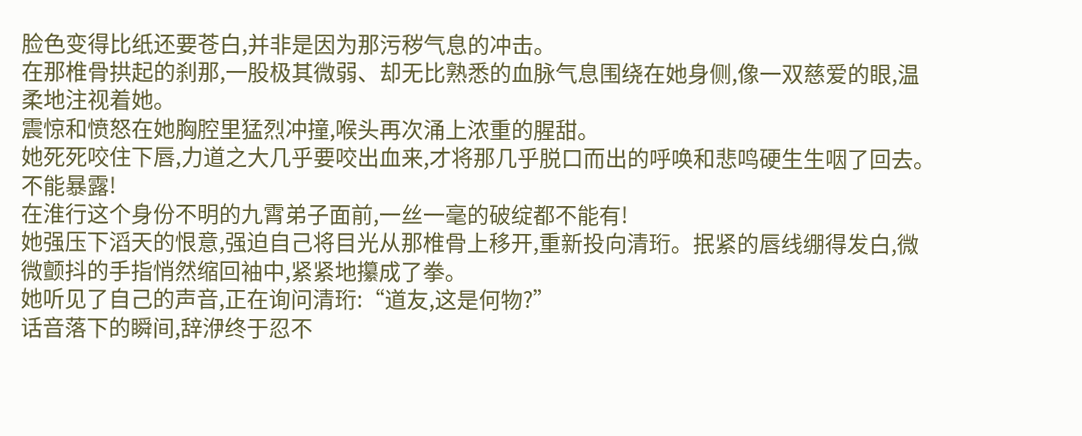脸色变得比纸还要苍白,并非是因为那污秽气息的冲击。
在那椎骨拱起的刹那,一股极其微弱、却无比熟悉的血脉气息围绕在她身侧,像一双慈爱的眼,温柔地注视着她。
震惊和愤怒在她胸腔里猛烈冲撞,喉头再次涌上浓重的腥甜。
她死死咬住下唇,力道之大几乎要咬出血来,才将那几乎脱口而出的呼唤和悲鸣硬生生咽了回去。
不能暴露!
在淮行这个身份不明的九霄弟子面前,一丝一毫的破绽都不能有!
她强压下滔天的恨意,强迫自己将目光从那椎骨上移开,重新投向清珩。抿紧的唇线绷得发白,微微颤抖的手指悄然缩回袖中,紧紧地攥成了拳。
她听见了自己的声音,正在询问清珩:“道友,这是何物?”
话音落下的瞬间,辞洢终于忍不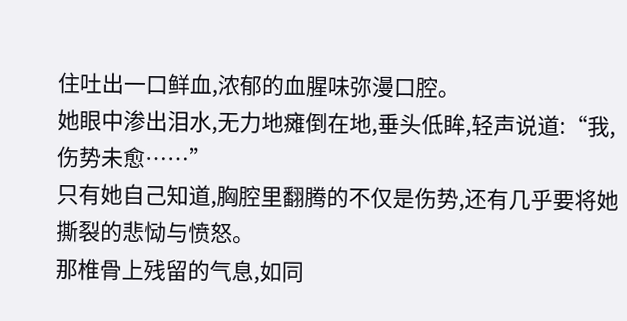住吐出一口鲜血,浓郁的血腥味弥漫口腔。
她眼中渗出泪水,无力地瘫倒在地,垂头低眸,轻声说道:“我,伤势未愈……”
只有她自己知道,胸腔里翻腾的不仅是伤势,还有几乎要将她撕裂的悲恸与愤怒。
那椎骨上残留的气息,如同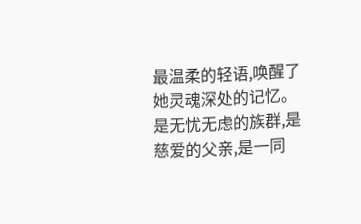最温柔的轻语,唤醒了她灵魂深处的记忆。
是无忧无虑的族群,是慈爱的父亲,是一同